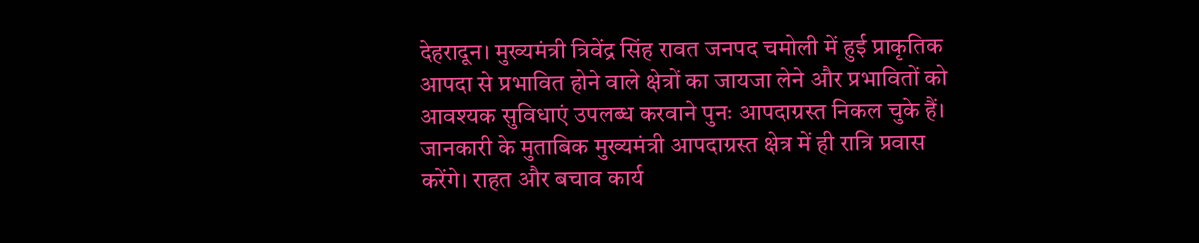देहरादून। मुख्यमंत्री त्रिवेंद्र सिंह रावत जनपद चमोली में हुई प्राकृतिक आपदा से प्रभावित होने वाले क्षेत्रों का जायजा लेने और प्रभावितों को आवश्यक सुविधाएं उपलब्ध करवाने पुनः आपदाग्रस्त निकल चुके हैं। जानकारी के मुताबिक मुख्यमंत्री आपदाग्रस्त क्षेत्र में ही रात्रि प्रवास करेंगे। राहत और बचाव कार्य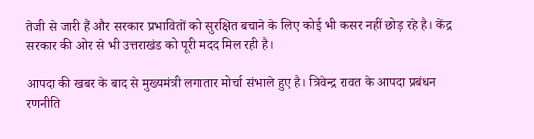तेजी से जारी हैं और सरकार प्रभावितों को सुरक्षित बचाने के लिए कोई भी कसर नहीं छोड़ रहे है। केंद्र सरकार की ओर से भी उत्तराखंड को पूरी मदद मिल रही है।

आपदा की खबर के बाद से मुख्यमंत्री लगातार मोर्चा संभाले हुए है। त्रिवेन्द्र रावत के आपदा प्रबंधन रणनीति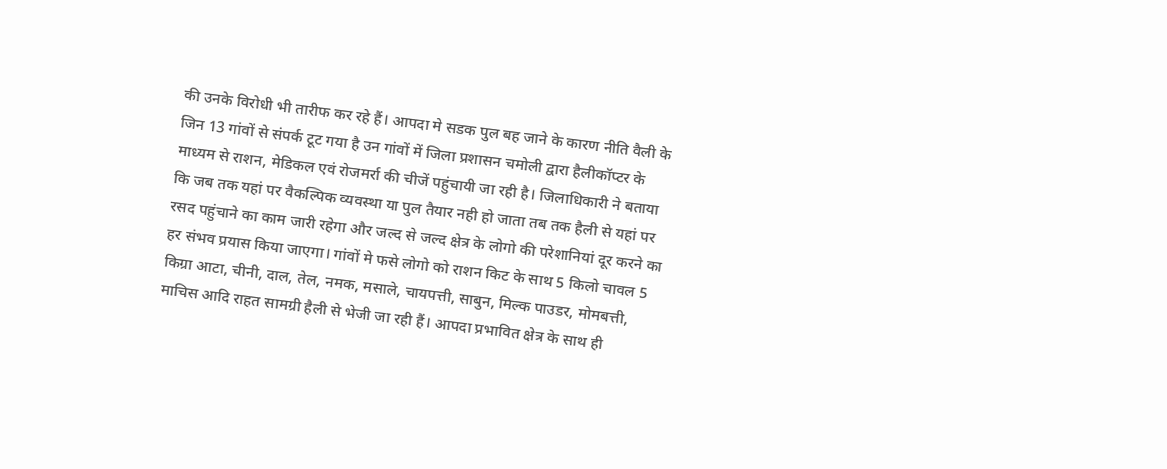की उनके विरोधी भी तारीफ कर रहे हैं। आपदा मे सडक पुल बह जाने के कारण नीति वैली के जिन 13 गांवों से संपर्क टूट गया है उन गांवों में जिला प्रशासन चमोली द्वारा हैलीकॉप्टर के माध्यम से राशन, मेडिकल एवं रोजमर्रा की चीजें पहुंचायी जा रही है। जिलाधिकारी ने बताया कि जब तक यहां पर वैकल्पिक व्यवस्था या पुल तैयार नही हो जाता तब तक हैली से यहां पर रसद पहुंचाने का काम जारी रहेगा और जल्द से जल्द क्षेत्र के लोगो की परेशानियां दूर करने का हर संभव प्रयास किया जाएगा। गांवों मे फसे लोगो को राशन किट के साथ 5 किलो चावल 5 किग्रा आटा, चीनी, दाल, तेल, नमक, मसाले, चायपत्ती, साबुन, मिल्क पाउडर, मोमबत्ती, माचिस आदि राहत सामग्री हैली से भेजी जा रही हैं। आपदा प्रभावित क्षेत्र के साथ ही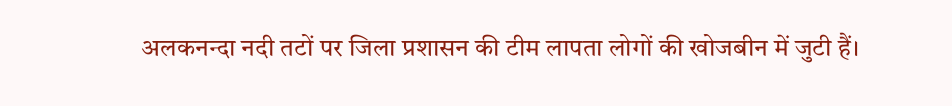अलकनन्दा नदी तटों पर जिला प्रशासन की टीम लापता लोगों की खोजबीन में जुटी हैं।